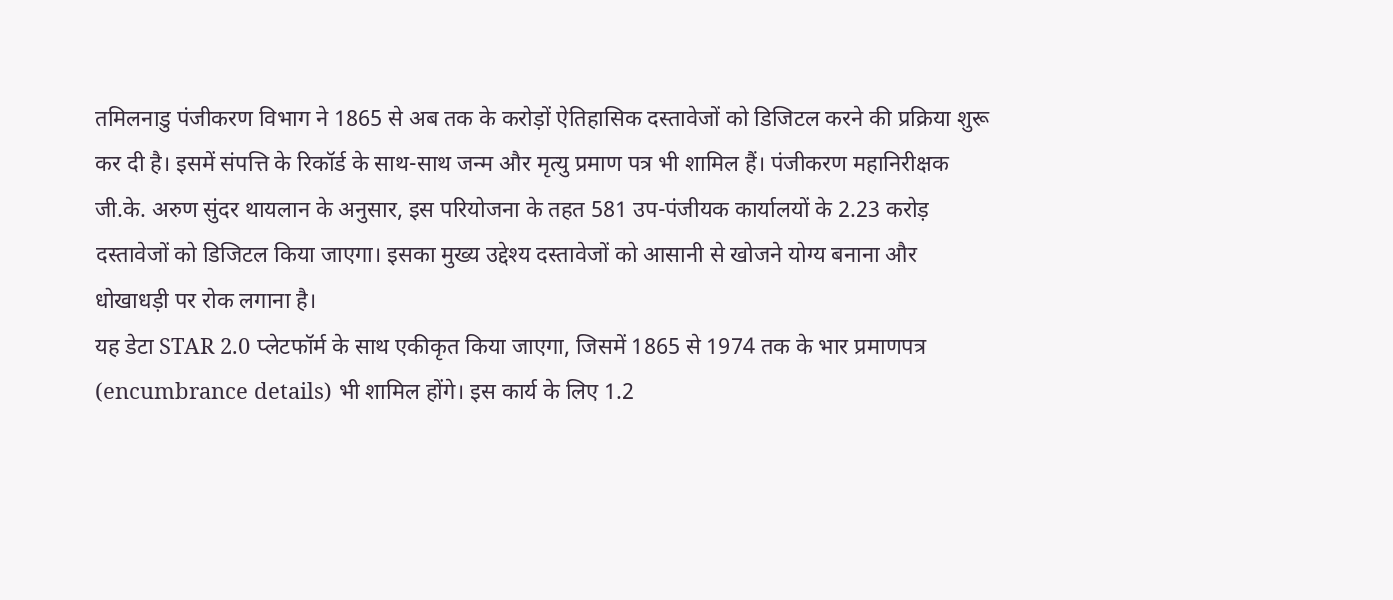तमिलनाडु पंजीकरण विभाग ने 1865 से अब तक के करोड़ों ऐतिहासिक दस्तावेजों को डिजिटल करने की प्रक्रिया शुरू कर दी है। इसमें संपत्ति के रिकॉर्ड के साथ-साथ जन्म और मृत्यु प्रमाण पत्र भी शामिल हैं। पंजीकरण महानिरीक्षक जी.के. अरुण सुंदर थायलान के अनुसार, इस परियोजना के तहत 581 उप-पंजीयक कार्यालयों के 2.23 करोड़ दस्तावेजों को डिजिटल किया जाएगा। इसका मुख्य उद्देश्य दस्तावेजों को आसानी से खोजने योग्य बनाना और धोखाधड़ी पर रोक लगाना है।
यह डेटा STAR 2.0 प्लेटफॉर्म के साथ एकीकृत किया जाएगा, जिसमें 1865 से 1974 तक के भार प्रमाणपत्र (encumbrance details) भी शामिल होंगे। इस कार्य के लिए 1.2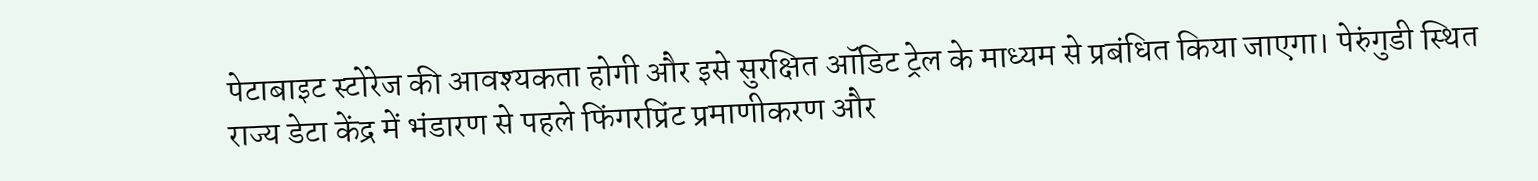पेटाबाइट स्टोरेज की आवश्यकता होगी और इसे सुरक्षित ऑडिट ट्रेल के माध्यम से प्रबंधित किया जाएगा। पेरुंगुडी स्थित राज्य डेटा केंद्र में भंडारण से पहले फिंगरप्रिंट प्रमाणीकरण और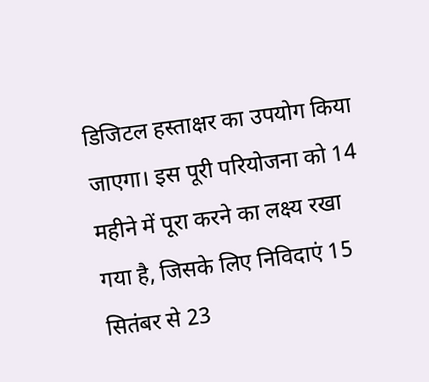डिजिटल हस्ताक्षर का उपयोग किया जाएगा। इस पूरी परियोजना को 14 महीने में पूरा करने का लक्ष्य रखा गया है, जिसके लिए निविदाएं 15 सितंबर से 23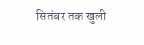सितंबर तक खुली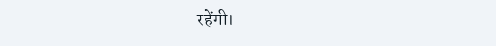रहेंगी।